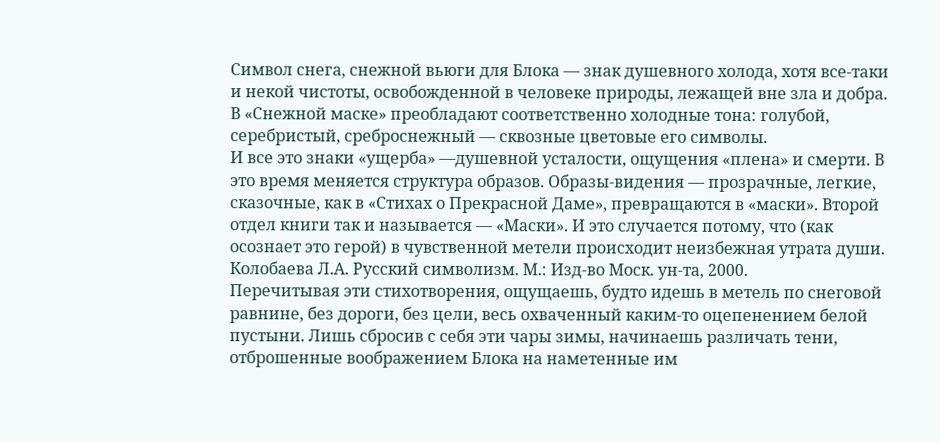Символ снега, снежной вьюги для Блока — знак душевного холода, хотя все-таки и некой чистоты, освобожденной в человеке природы, лежащей вне зла и добра. В «Снежной маске» преобладают соответственно холодные тона: голубой, серебристый, среброснежный — сквозные цветовые его символы.
И все это знаки «ущерба» —душевной усталости, ощущения «плена» и смерти. В это время меняется структура образов. Образы-видения — прозрачные, легкие, сказочные, как в «Стихах о Прекрасной Даме», превращаются в «маски». Второй отдел книги так и называется — «Маски». И это случается потому, что (как осознает это герой) в чувственной метели происходит неизбежная утрата души.
Колобаева Л.А. Русский символизм. М.: Изд-во Моск. ун-та, 2000.
Перечитывая эти стихотворения, ощущаешь, будто идешь в метель по снеговой равнине, без дороги, без цели, весь охваченный каким-то оцепенением белой пустыни. Лишь сбросив с себя эти чары зимы, начинаешь различать тени, отброшенные воображением Блока на наметенные им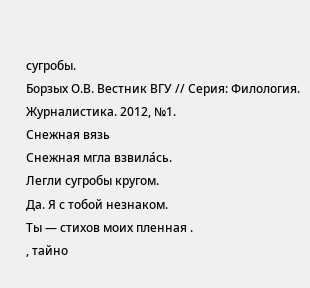сугробы.
Борзых О.В. Вестник ВГУ // Серия: Филология. Журналистика. 2012, №1.
Снежная вязь
Снежная мгла взвила́сь.
Легли сугробы кругом.
Да. Я с тобой незнаком.
Ты — стихов моих пленная .
, тайно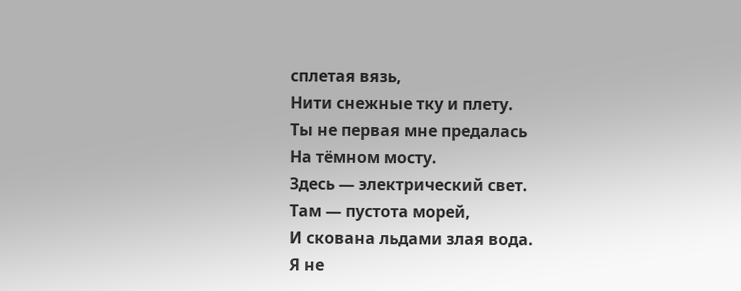сплетая вязь,
Нити снежные тку и плету.
Ты не первая мне предалась
На тёмном мосту.
Здесь — электрический свет.
Там — пустота морей,
И скована льдами злая вода.
Я не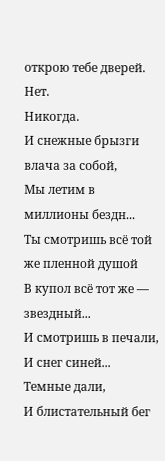открою тебе дверей.
Нет.
Никогда.
И снежные брызги влача за собой,
Мы летим в миллионы бездн...
Ты смотришь всё той же пленной душой
В купол всё тот же — звездный...
И смотришь в печали,
И снег синей...
Темные дали,
И блистательный бег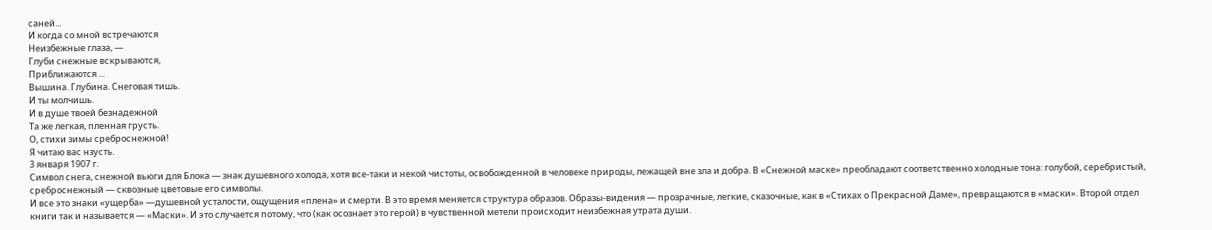саней...
И когда со мной встречаются
Неизбежные глаза, —
Глуби снежные вскрываются,
Приближаются ...
Вышина. Глубина. Снеговая тишь.
И ты молчишь.
И в душе твоей безнадежной
Та же легкая, пленная грусть.
О, стихи зимы среброснежной!
Я читаю вас нзусть.
3 января 1907 г.
Символ снега, снежной вьюги для Блока — знак душевного холода, хотя все-таки и некой чистоты, освобожденной в человеке природы, лежащей вне зла и добра. В «Снежной маске» преобладают соответственно холодные тона: голубой, серебристый, среброснежный — сквозные цветовые его символы.
И все это знаки «ущерба» —душевной усталости, ощущения «плена» и смерти. В это время меняется структура образов. Образы-видения — прозрачные, легкие, сказочные, как в «Стихах о Прекрасной Даме», превращаются в «маски». Второй отдел книги так и называется — «Маски». И это случается потому, что (как осознает это герой) в чувственной метели происходит неизбежная утрата души.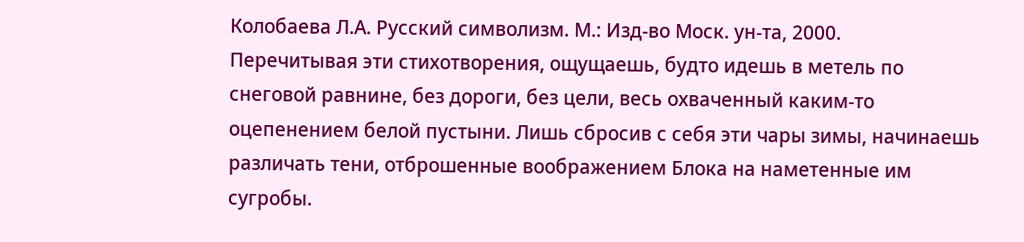Колобаева Л.А. Русский символизм. М.: Изд-во Моск. ун-та, 2000.
Перечитывая эти стихотворения, ощущаешь, будто идешь в метель по снеговой равнине, без дороги, без цели, весь охваченный каким-то оцепенением белой пустыни. Лишь сбросив с себя эти чары зимы, начинаешь различать тени, отброшенные воображением Блока на наметенные им сугробы.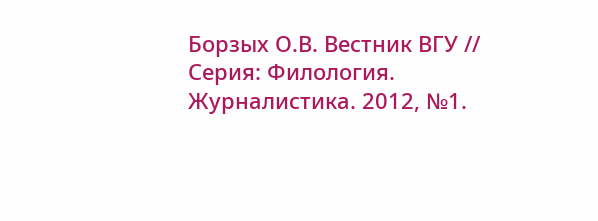Борзых О.В. Вестник ВГУ // Серия: Филология. Журналистика. 2012, №1.